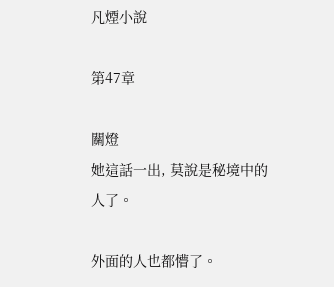凡煙小說

第47章

關燈
她這話一出, 莫說是秘境中的人了。

外面的人也都懵了。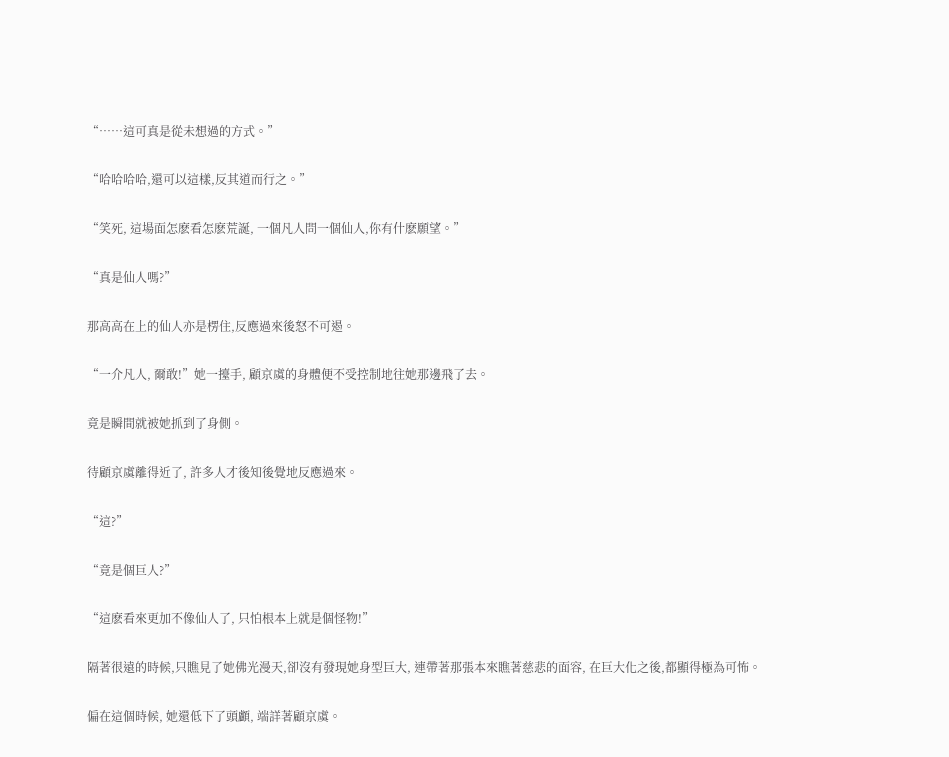“……這可真是從未想過的方式。”

“哈哈哈哈,還可以這樣,反其道而行之。”

“笑死, 這場面怎麽看怎麽荒誕, 一個凡人問一個仙人,你有什麽願望。”

“真是仙人嗎?”

那高高在上的仙人亦是楞住,反應過來後怒不可遏。

“一介凡人, 爾敢!”她一擡手, 顧京虞的身體便不受控制地往她那邊飛了去。

竟是瞬間就被她抓到了身側。

待顧京虞離得近了, 許多人才後知後覺地反應過來。

“這?”

“竟是個巨人?”

“這麽看來更加不像仙人了, 只怕根本上就是個怪物!”

隔著很遠的時候,只瞧見了她佛光漫天,卻沒有發現她身型巨大, 連帶著那張本來瞧著慈悲的面容, 在巨大化之後,都顯得極為可怖。

偏在這個時候, 她還低下了頭顱, 端詳著顧京虞。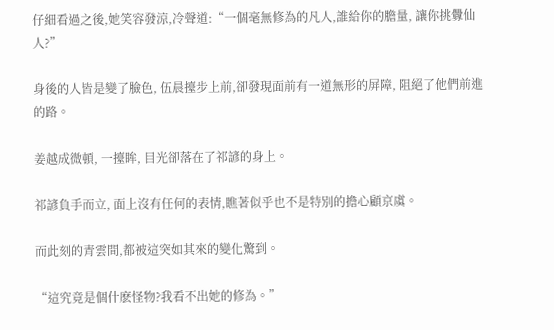仔細看過之後,她笑容發涼,冷聲道:“一個毫無修為的凡人,誰給你的膽量, 讓你挑釁仙人?”

身後的人皆是變了臉色, 伍晨擡步上前,卻發現面前有一道無形的屏障, 阻絕了他們前進的路。

姜越成微頓, 一擡眸, 目光卻落在了祁諺的身上。

祁諺負手而立, 面上沒有任何的表情,瞧著似乎也不是特別的擔心顧京虞。

而此刻的青雲間,都被這突如其來的變化驚到。

“這究竟是個什麽怪物?我看不出她的修為。”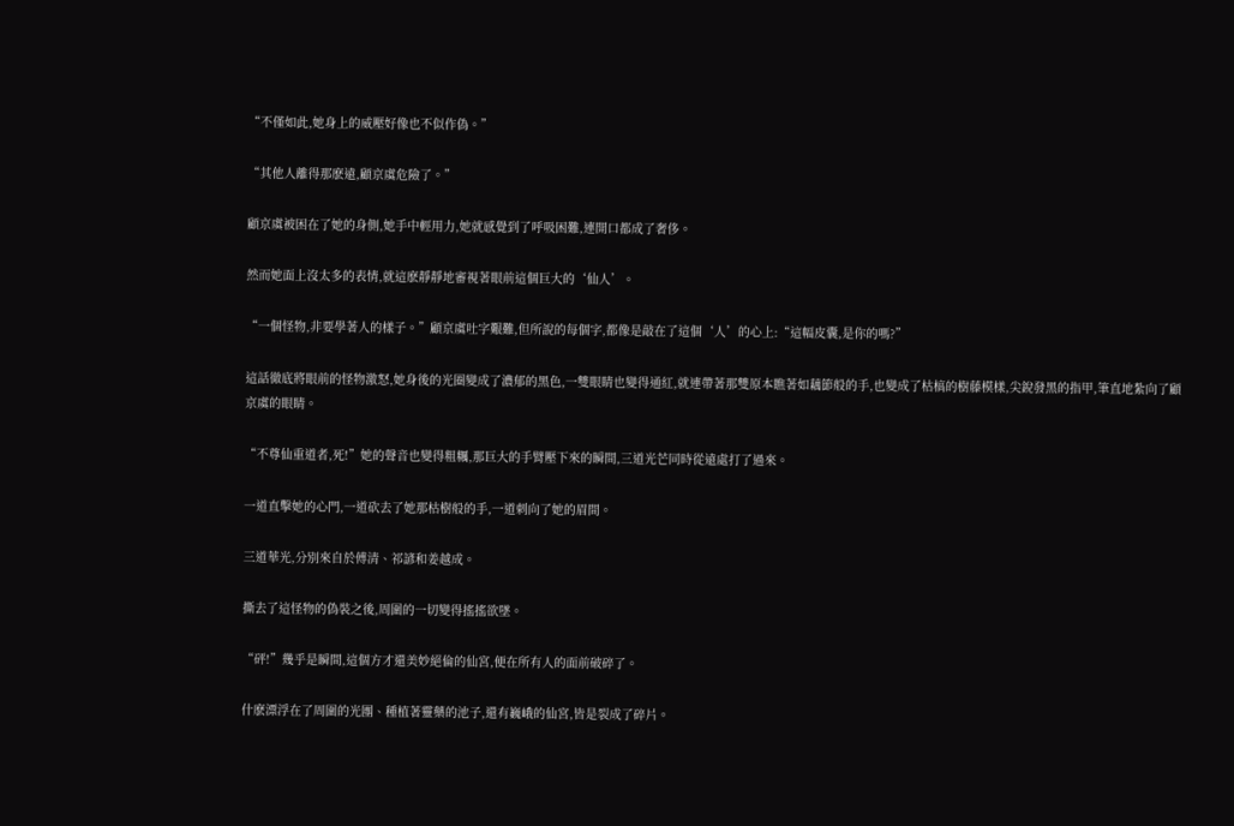“不僅如此,她身上的威壓好像也不似作偽。”

“其他人離得那麽遠,顧京虞危險了。”

顧京虞被困在了她的身側,她手中輕用力,她就感覺到了呼吸困難,連開口都成了奢侈。

然而她面上沒太多的表情,就這麽靜靜地審視著眼前這個巨大的‘仙人’。

“一個怪物,非要學著人的樣子。”顧京虞吐字艱難,但所說的每個字,都像是敲在了這個‘人’的心上:“這幅皮囊,是你的嗎?”

這話徹底將眼前的怪物激怒,她身後的光圈變成了濃郁的黑色,一雙眼睛也變得通紅,就連帶著那雙原本瞧著如藕節般的手,也變成了枯槁的樹藤模樣,尖銳發黑的指甲,筆直地紮向了顧京虞的眼睛。

“不尊仙重道者,死!”她的聲音也變得粗糲,那巨大的手臂壓下來的瞬間,三道光芒同時從遠處打了過來。

一道直擊她的心門,一道砍去了她那枯樹般的手,一道刺向了她的眉間。

三道華光,分別來自於傅清、祁諺和姜越成。

撕去了這怪物的偽裝之後,周圍的一切變得搖搖欲墜。

“砰!”幾乎是瞬間,這個方才還美妙絕倫的仙宮,便在所有人的面前破碎了。

什麽漂浮在了周圍的光團、種植著靈藥的池子,還有巍峨的仙宮,皆是裂成了碎片。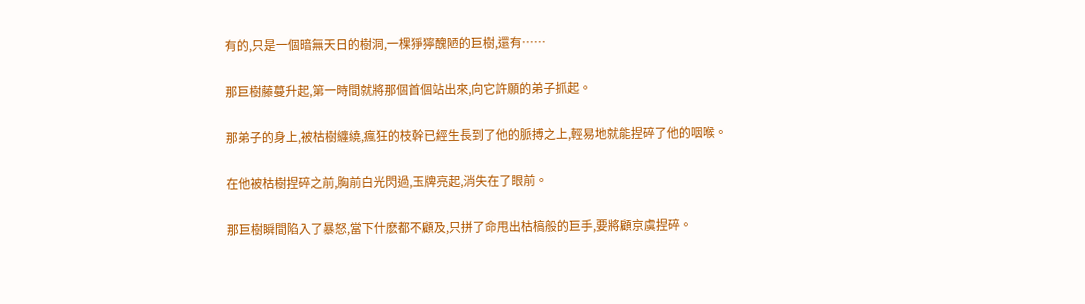有的,只是一個暗無天日的樹洞,一棵猙獰醜陋的巨樹,還有……

那巨樹藤蔓升起,第一時間就將那個首個站出來,向它許願的弟子抓起。

那弟子的身上,被枯樹纏繞,瘋狂的枝幹已經生長到了他的脈搏之上,輕易地就能捏碎了他的咽喉。

在他被枯樹捏碎之前,胸前白光閃過,玉牌亮起,消失在了眼前。

那巨樹瞬間陷入了暴怒,當下什麽都不顧及,只拼了命甩出枯槁般的巨手,要將顧京虞捏碎。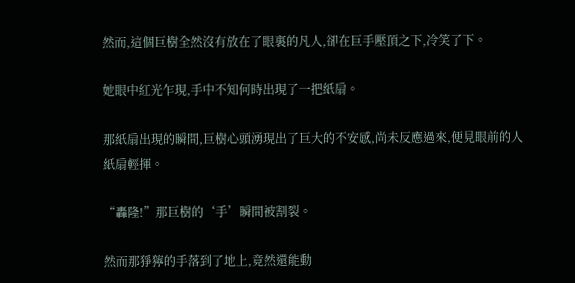然而,這個巨樹全然沒有放在了眼裏的凡人,卻在巨手壓頂之下,冷笑了下。

她眼中紅光乍現,手中不知何時出現了一把紙扇。

那紙扇出現的瞬間,巨樹心頭湧現出了巨大的不安感,尚未反應過來,便見眼前的人紙扇輕揮。

“轟隆!”那巨樹的‘手’瞬間被割裂。

然而那猙獰的手落到了地上,竟然還能動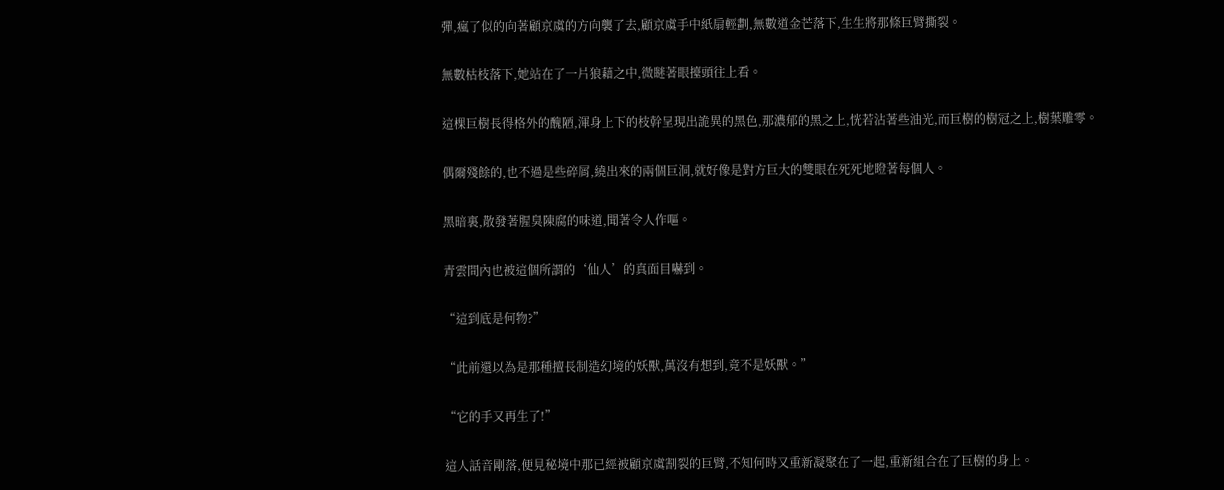彈,瘋了似的向著顧京虞的方向襲了去,顧京虞手中紙扇輕劃,無數道金芒落下,生生將那條巨臂撕裂。

無數枯枝落下,她站在了一片狼藉之中,微瞇著眼擡頭往上看。

這棵巨樹長得格外的醜陋,渾身上下的枝幹呈現出詭異的黑色,那濃郁的黑之上,恍若沾著些油光,而巨樹的樹冠之上,樹葉雕零。

偶爾殘餘的,也不過是些碎屑,繞出來的兩個巨洞,就好像是對方巨大的雙眼在死死地瞪著每個人。

黑暗裏,散發著腥臭陳腐的味道,聞著令人作嘔。

青雲間內也被這個所謂的‘仙人’的真面目嚇到。

“這到底是何物?”

“此前還以為是那種擅長制造幻境的妖獸,萬沒有想到,竟不是妖獸。”

“它的手又再生了!”

這人話音剛落,便見秘境中那已經被顧京虞割裂的巨臂,不知何時又重新凝聚在了一起,重新組合在了巨樹的身上。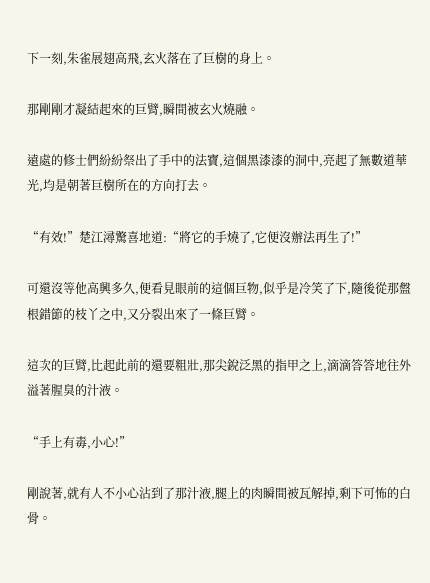下一刻,朱雀展翅高飛,玄火落在了巨樹的身上。

那剛剛才凝結起來的巨臂,瞬間被玄火燒融。

遠處的修士們紛紛祭出了手中的法寶,這個黑漆漆的洞中,亮起了無數道華光,均是朝著巨樹所在的方向打去。

“有效!”楚江潯驚喜地道:“將它的手燒了,它便沒辦法再生了!”

可還沒等他高興多久,便看見眼前的這個巨物,似乎是冷笑了下,隨後從那盤根錯節的枝丫之中,又分裂出來了一條巨臂。

這次的巨臂,比起此前的還要粗壯,那尖銳泛黑的指甲之上,滴滴答答地往外溢著腥臭的汁液。

“手上有毒,小心!”

剛說著,就有人不小心沾到了那汁液,腿上的肉瞬間被瓦解掉,剩下可怖的白骨。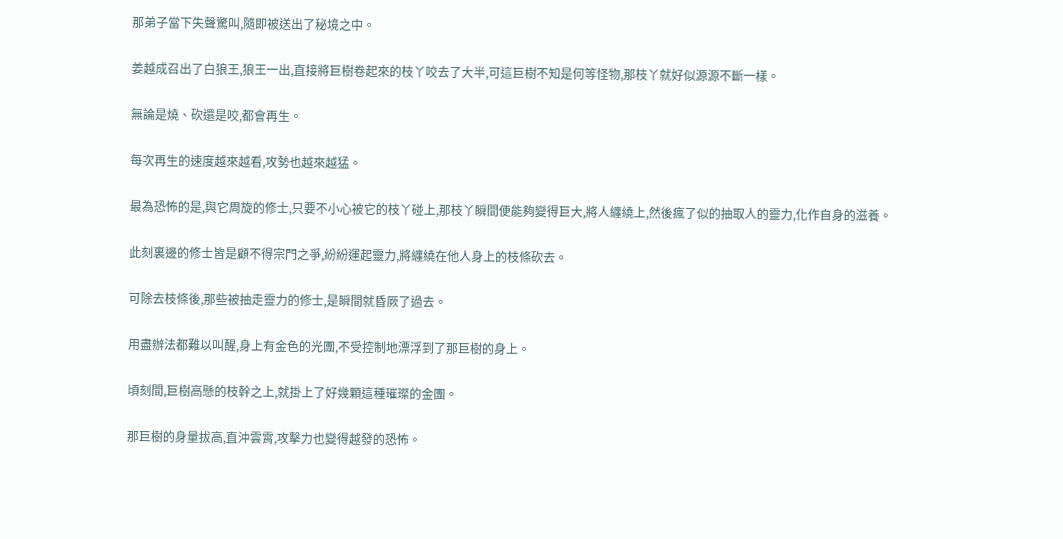那弟子當下失聲驚叫,隨即被送出了秘境之中。

姜越成召出了白狼王,狼王一出,直接將巨樹卷起來的枝丫咬去了大半,可這巨樹不知是何等怪物,那枝丫就好似源源不斷一樣。

無論是燒、砍還是咬,都會再生。

每次再生的速度越來越看,攻勢也越來越猛。

最為恐怖的是,與它周旋的修士,只要不小心被它的枝丫碰上,那枝丫瞬間便能夠變得巨大,將人纏繞上,然後瘋了似的抽取人的靈力,化作自身的滋養。

此刻裏邊的修士皆是顧不得宗門之爭,紛紛運起靈力,將纏繞在他人身上的枝條砍去。

可除去枝條後,那些被抽走靈力的修士,是瞬間就昏厥了過去。

用盡辦法都難以叫醒,身上有金色的光團,不受控制地漂浮到了那巨樹的身上。

頃刻間,巨樹高懸的枝幹之上,就掛上了好幾顆這種璀璨的金團。

那巨樹的身量拔高,直沖雲霄,攻擊力也變得越發的恐怖。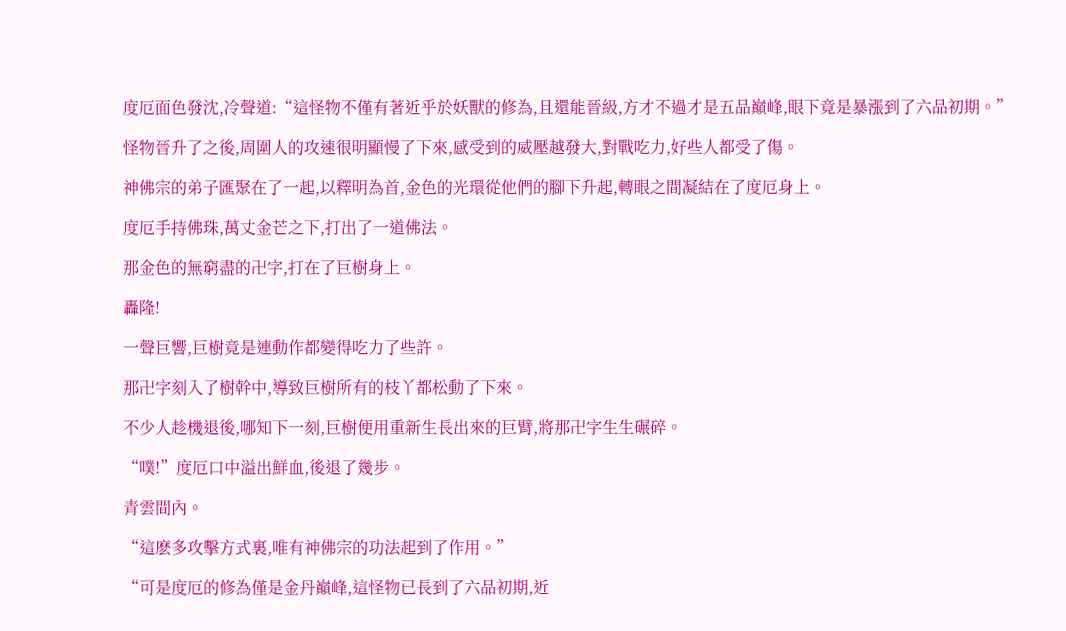度厄面色發沈,冷聲道:“這怪物不僅有著近乎於妖獸的修為,且還能晉級,方才不過才是五品巔峰,眼下竟是暴漲到了六品初期。”

怪物晉升了之後,周圍人的攻速很明顯慢了下來,感受到的威壓越發大,對戰吃力,好些人都受了傷。

神佛宗的弟子匯聚在了一起,以釋明為首,金色的光環從他們的腳下升起,轉眼之間凝結在了度厄身上。

度厄手持佛珠,萬丈金芒之下,打出了一道佛法。

那金色的無窮盡的卍字,打在了巨樹身上。

轟隆!

一聲巨響,巨樹竟是連動作都變得吃力了些許。

那卍字刻入了樹幹中,導致巨樹所有的枝丫都松動了下來。

不少人趁機退後,哪知下一刻,巨樹便用重新生長出來的巨臂,將那卍字生生碾碎。

“噗!”度厄口中溢出鮮血,後退了幾步。

青雲間內。

“這麽多攻擊方式裏,唯有神佛宗的功法起到了作用。”

“可是度厄的修為僅是金丹巔峰,這怪物已長到了六品初期,近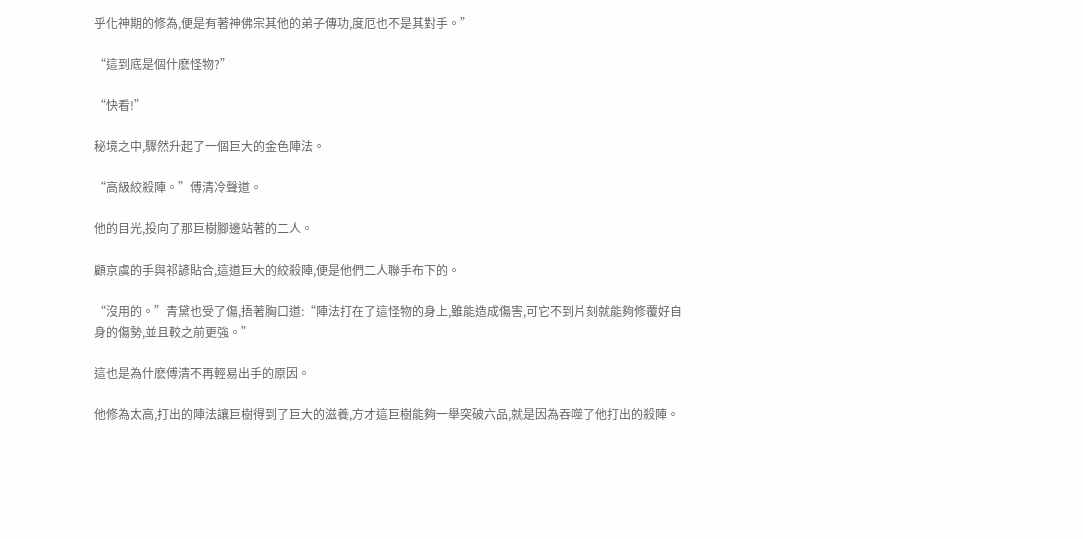乎化神期的修為,便是有著神佛宗其他的弟子傳功,度厄也不是其對手。”

“這到底是個什麽怪物?”

“快看!”

秘境之中,驟然升起了一個巨大的金色陣法。

“高級絞殺陣。”傅清冷聲道。

他的目光,投向了那巨樹腳邊站著的二人。

顧京虞的手與祁諺貼合,這道巨大的絞殺陣,便是他們二人聯手布下的。

“沒用的。”青黛也受了傷,捂著胸口道:“陣法打在了這怪物的身上,雖能造成傷害,可它不到片刻就能夠修覆好自身的傷勢,並且較之前更強。”

這也是為什麽傅清不再輕易出手的原因。

他修為太高,打出的陣法讓巨樹得到了巨大的滋養,方才這巨樹能夠一舉突破六品,就是因為吞噬了他打出的殺陣。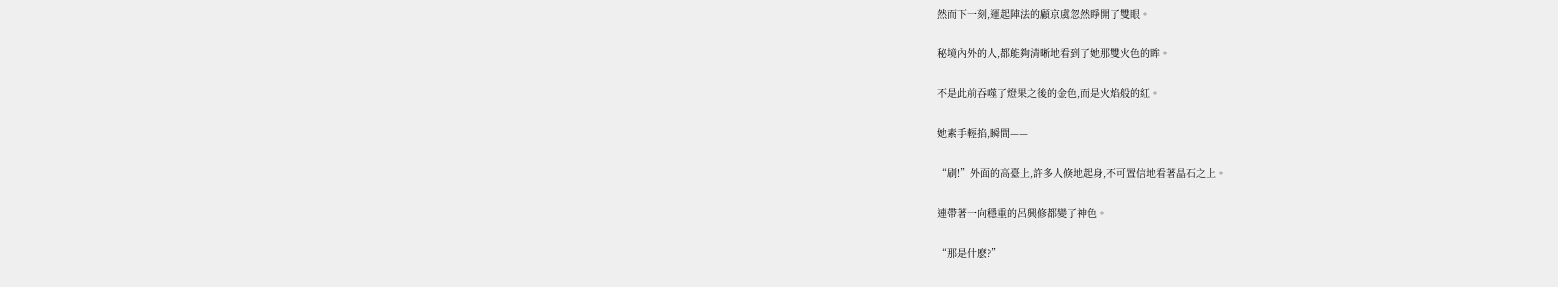然而下一刻,運起陣法的顧京虞忽然睜開了雙眼。

秘境內外的人,都能夠清晰地看到了她那雙火色的眸。

不是此前吞噬了燈果之後的金色,而是火焰般的紅。

她素手輕掐,瞬間——

“刷!”外面的高臺上,許多人倏地起身,不可置信地看著晶石之上。

連帶著一向穩重的呂興修都變了神色。

“那是什麽?”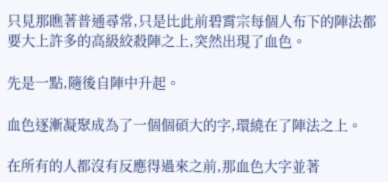只見那瞧著普通尋常,只是比此前碧霄宗每個人布下的陣法都要大上許多的高級絞殺陣之上,突然出現了血色。

先是一點,隨後自陣中升起。

血色逐漸凝聚成為了一個個碩大的字,環繞在了陣法之上。

在所有的人都沒有反應得過來之前,那血色大字並著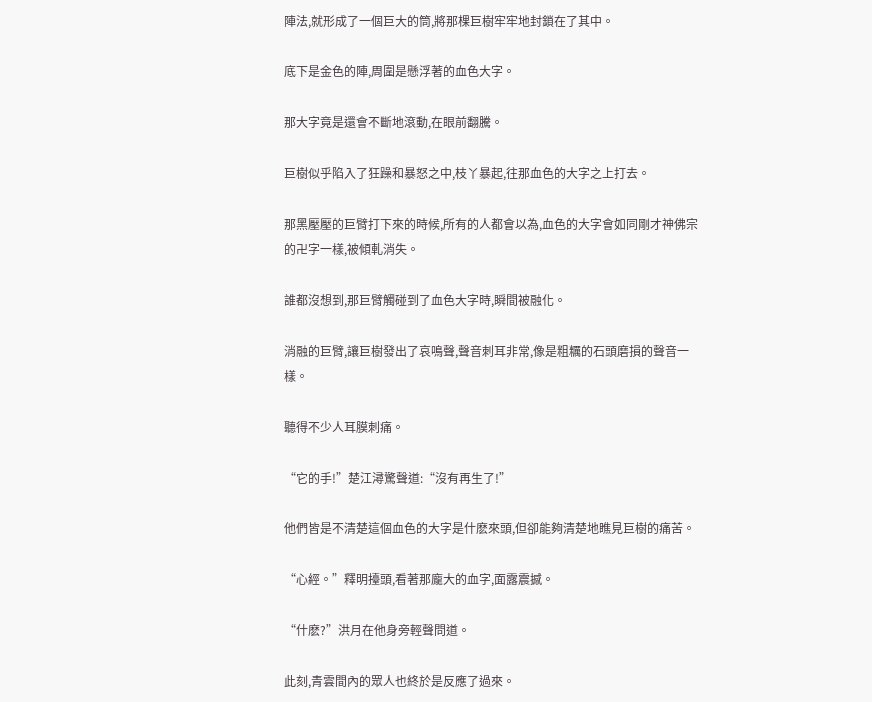陣法,就形成了一個巨大的筒,將那棵巨樹牢牢地封鎖在了其中。

底下是金色的陣,周圍是懸浮著的血色大字。

那大字竟是還會不斷地滾動,在眼前翻騰。

巨樹似乎陷入了狂躁和暴怒之中,枝丫暴起,往那血色的大字之上打去。

那黑壓壓的巨臂打下來的時候,所有的人都會以為,血色的大字會如同剛才神佛宗的卍字一樣,被傾軋消失。

誰都沒想到,那巨臂觸碰到了血色大字時,瞬間被融化。

消融的巨臂,讓巨樹發出了哀鳴聲,聲音刺耳非常,像是粗糲的石頭磨損的聲音一樣。

聽得不少人耳膜刺痛。

“它的手!”楚江潯驚聲道:“沒有再生了!”

他們皆是不清楚這個血色的大字是什麽來頭,但卻能夠清楚地瞧見巨樹的痛苦。

“心經。”釋明擡頭,看著那龐大的血字,面露震撼。

“什麽?”洪月在他身旁輕聲問道。

此刻,青雲間內的眾人也終於是反應了過來。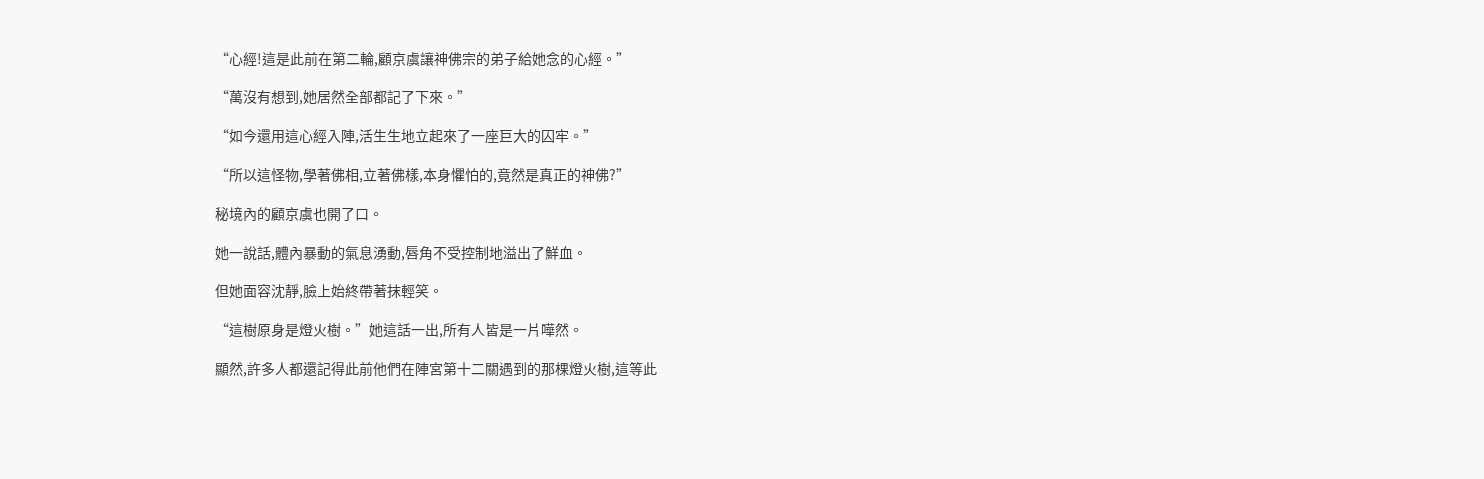“心經!這是此前在第二輪,顧京虞讓神佛宗的弟子給她念的心經。”

“萬沒有想到,她居然全部都記了下來。”

“如今還用這心經入陣,活生生地立起來了一座巨大的囚牢。”

“所以這怪物,學著佛相,立著佛樣,本身懼怕的,竟然是真正的神佛?”

秘境內的顧京虞也開了口。

她一說話,體內暴動的氣息湧動,唇角不受控制地溢出了鮮血。

但她面容沈靜,臉上始終帶著抹輕笑。

“這樹原身是燈火樹。”她這話一出,所有人皆是一片嘩然。

顯然,許多人都還記得此前他們在陣宮第十二關遇到的那棵燈火樹,這等此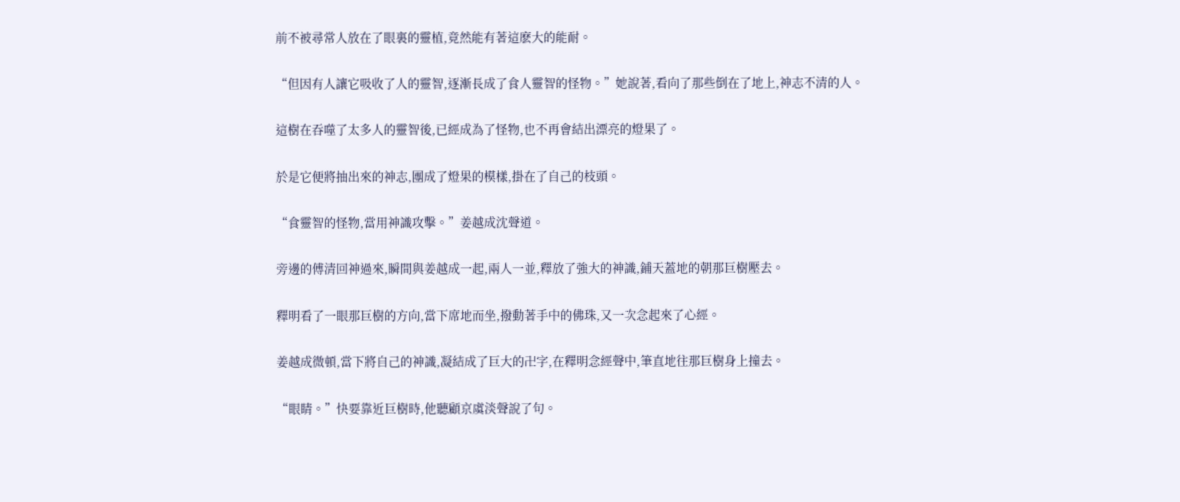前不被尋常人放在了眼裏的靈植,竟然能有著這麽大的能耐。

“但因有人讓它吸收了人的靈智,逐漸長成了食人靈智的怪物。”她說著,看向了那些倒在了地上,神志不清的人。

這樹在吞噬了太多人的靈智後,已經成為了怪物,也不再會結出漂亮的燈果了。

於是它便將抽出來的神志,團成了燈果的模樣,掛在了自己的枝頭。

“食靈智的怪物,當用神識攻擊。”姜越成沈聲道。

旁邊的傅清回神過來,瞬間與姜越成一起,兩人一並,釋放了強大的神識,鋪天蓋地的朝那巨樹壓去。

釋明看了一眼那巨樹的方向,當下席地而坐,撥動著手中的佛珠,又一次念起來了心經。

姜越成微頓,當下將自己的神識,凝結成了巨大的卍字,在釋明念經聲中,筆直地往那巨樹身上撞去。

“眼睛。”快要靠近巨樹時,他聽顧京虞淡聲說了句。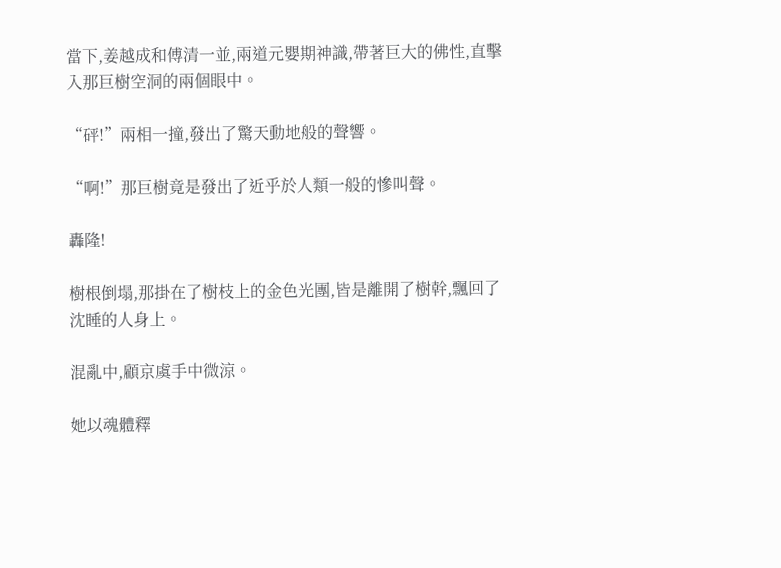當下,姜越成和傅清一並,兩道元嬰期神識,帶著巨大的佛性,直擊入那巨樹空洞的兩個眼中。

“砰!”兩相一撞,發出了驚天動地般的聲響。

“啊!”那巨樹竟是發出了近乎於人類一般的慘叫聲。

轟隆!

樹根倒塌,那掛在了樹枝上的金色光團,皆是離開了樹幹,飄回了沈睡的人身上。

混亂中,顧京虞手中微涼。

她以魂體釋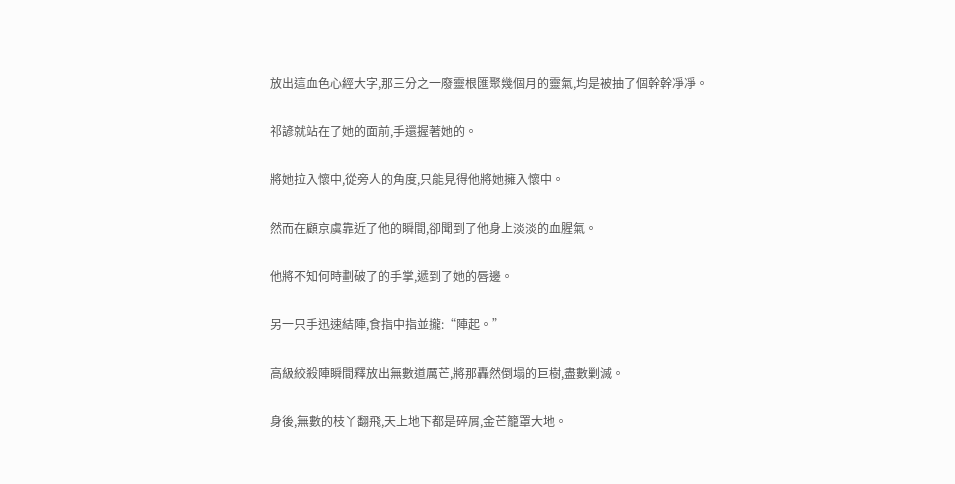放出這血色心經大字,那三分之一廢靈根匯聚幾個月的靈氣,均是被抽了個幹幹凈凈。

祁諺就站在了她的面前,手還握著她的。

將她拉入懷中,從旁人的角度,只能見得他將她擁入懷中。

然而在顧京虞靠近了他的瞬間,卻聞到了他身上淡淡的血腥氣。

他將不知何時劃破了的手掌,遞到了她的唇邊。

另一只手迅速結陣,食指中指並攏:“陣起。”

高級絞殺陣瞬間釋放出無數道厲芒,將那轟然倒塌的巨樹,盡數剿滅。

身後,無數的枝丫翻飛,天上地下都是碎屑,金芒籠罩大地。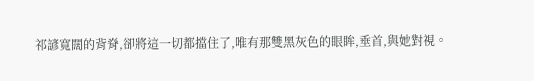祁諺寬闊的背脊,卻將這一切都擋住了,唯有那雙黑灰色的眼眸,垂首,與她對視。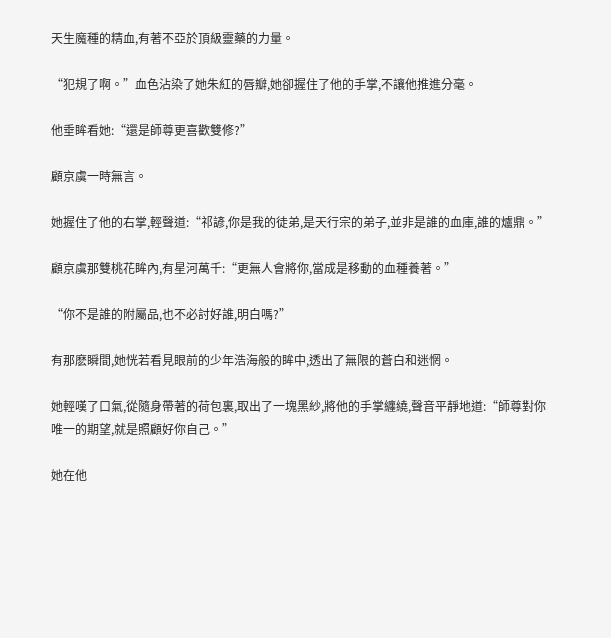天生魔種的精血,有著不亞於頂級靈藥的力量。

“犯規了啊。”血色沾染了她朱紅的唇瓣,她卻握住了他的手掌,不讓他推進分毫。

他垂眸看她:“還是師尊更喜歡雙修?”

顧京虞一時無言。

她握住了他的右掌,輕聲道:“祁諺,你是我的徒弟,是天行宗的弟子,並非是誰的血庫,誰的爐鼎。”

顧京虞那雙桃花眸內,有星河萬千:“更無人會將你,當成是移動的血種養著。”

“你不是誰的附屬品,也不必討好誰,明白嗎?”

有那麽瞬間,她恍若看見眼前的少年浩海般的眸中,透出了無限的蒼白和迷惘。

她輕嘆了口氣,從隨身帶著的荷包裏,取出了一塊黑紗,將他的手掌纏繞,聲音平靜地道:“師尊對你唯一的期望,就是照顧好你自己。”

她在他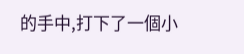的手中,打下了一個小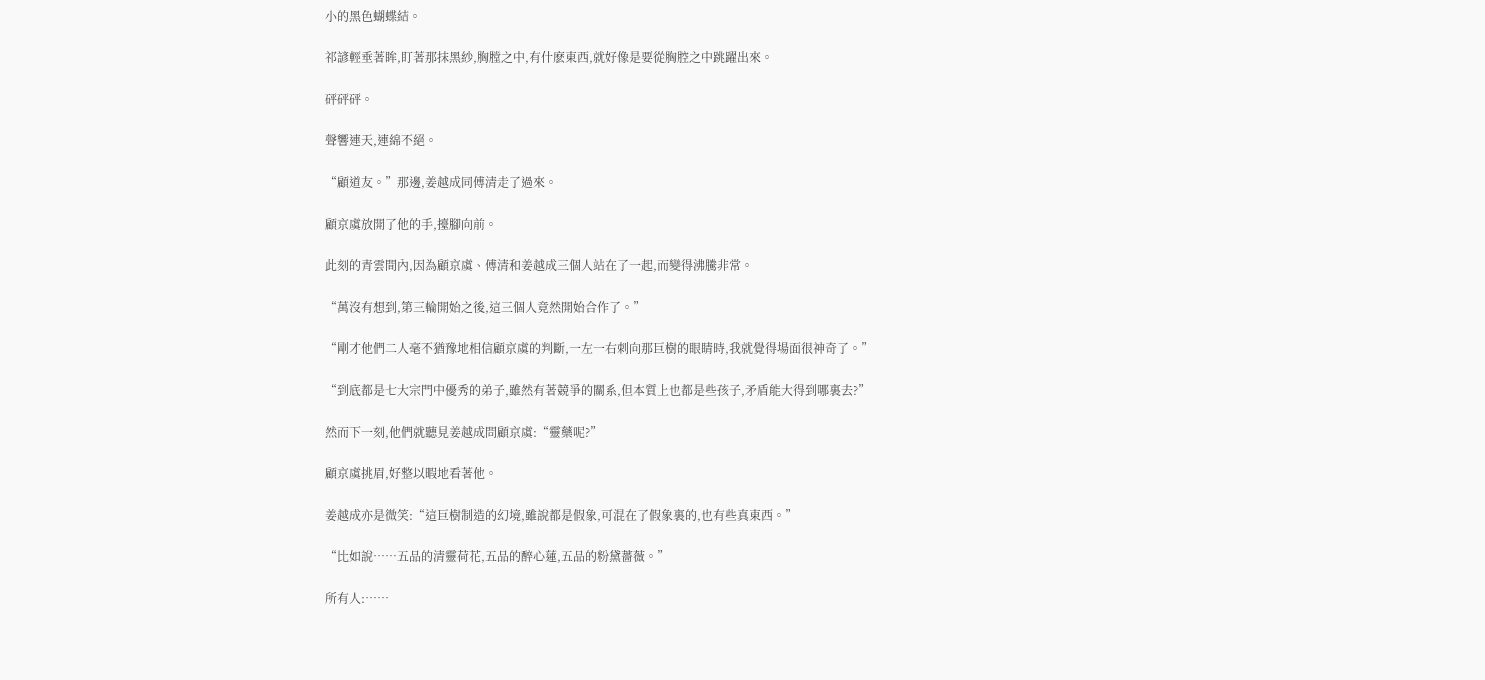小的黑色蝴蝶結。

祁諺輕垂著眸,盯著那抹黑紗,胸膛之中,有什麽東西,就好像是要從胸腔之中跳躍出來。

砰砰砰。

聲響連天,連綿不絕。

“顧道友。”那邊,姜越成同傅清走了過來。

顧京虞放開了他的手,擡腳向前。

此刻的青雲間內,因為顧京虞、傅清和姜越成三個人站在了一起,而變得沸騰非常。

“萬沒有想到,第三輪開始之後,這三個人竟然開始合作了。”

“剛才他們二人毫不猶豫地相信顧京虞的判斷,一左一右刺向那巨樹的眼睛時,我就覺得場面很神奇了。”

“到底都是七大宗門中優秀的弟子,雖然有著競爭的關系,但本質上也都是些孩子,矛盾能大得到哪裏去?”

然而下一刻,他們就聽見姜越成問顧京虞:“靈藥呢?”

顧京虞挑眉,好整以暇地看著他。

姜越成亦是微笑:“這巨樹制造的幻境,雖說都是假象,可混在了假象裏的,也有些真東西。”

“比如說……五品的清靈荷花,五品的醉心蓮,五品的粉黛薔薇。”

所有人:……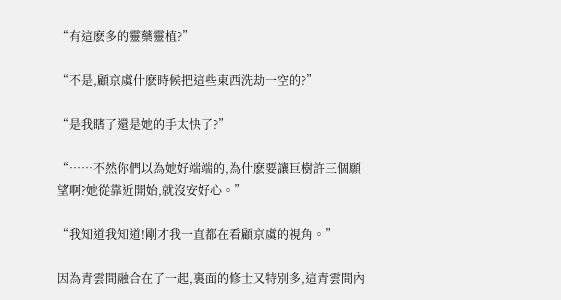“有這麽多的靈藥靈植?”

“不是,顧京虞什麽時候把這些東西洗劫一空的?”

“是我瞎了還是她的手太快了?”

“……不然你們以為她好端端的,為什麽要讓巨樹許三個願望啊?她從靠近開始,就沒安好心。”

“我知道我知道!剛才我一直都在看顧京虞的視角。”

因為青雲間融合在了一起,裏面的修士又特別多,這青雲間內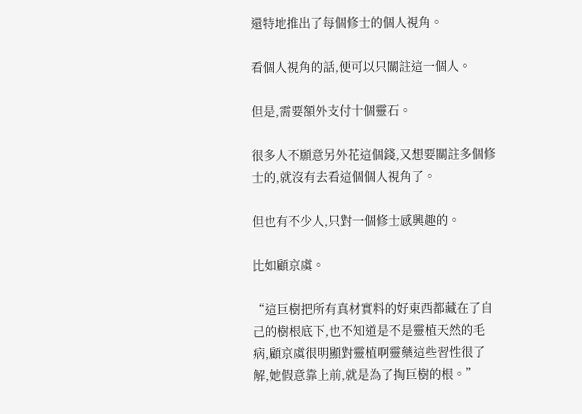還特地推出了每個修士的個人視角。

看個人視角的話,便可以只關註這一個人。

但是,需要額外支付十個靈石。

很多人不願意另外花這個錢,又想要關註多個修士的,就沒有去看這個個人視角了。

但也有不少人,只對一個修士感興趣的。

比如顧京虞。

“這巨樹把所有真材實料的好東西都藏在了自己的樹根底下,也不知道是不是靈植天然的毛病,顧京虞很明顯對靈植啊靈藥這些習性很了解,她假意靠上前,就是為了掏巨樹的根。”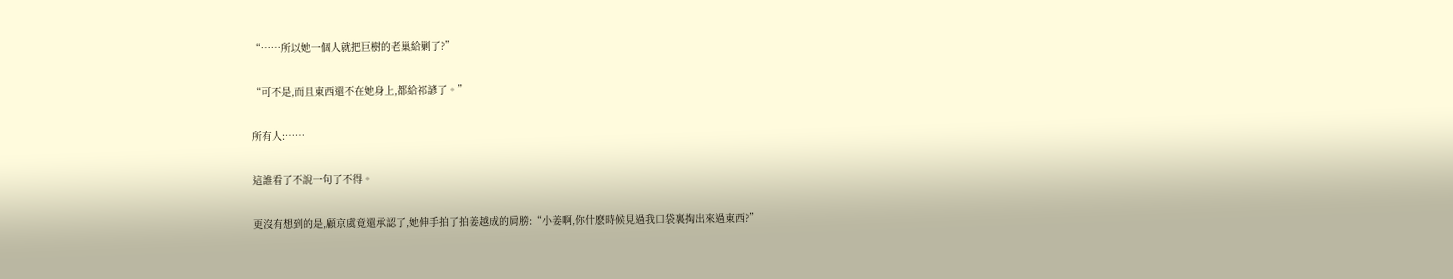“……所以她一個人就把巨樹的老巢給剿了?”

“可不是,而且東西還不在她身上,都給祁諺了。”

所有人:……

這誰看了不說一句了不得。

更沒有想到的是,顧京虞竟還承認了,她伸手拍了拍姜越成的肩膀:“小姜啊,你什麽時候見過我口袋裏掏出來過東西?”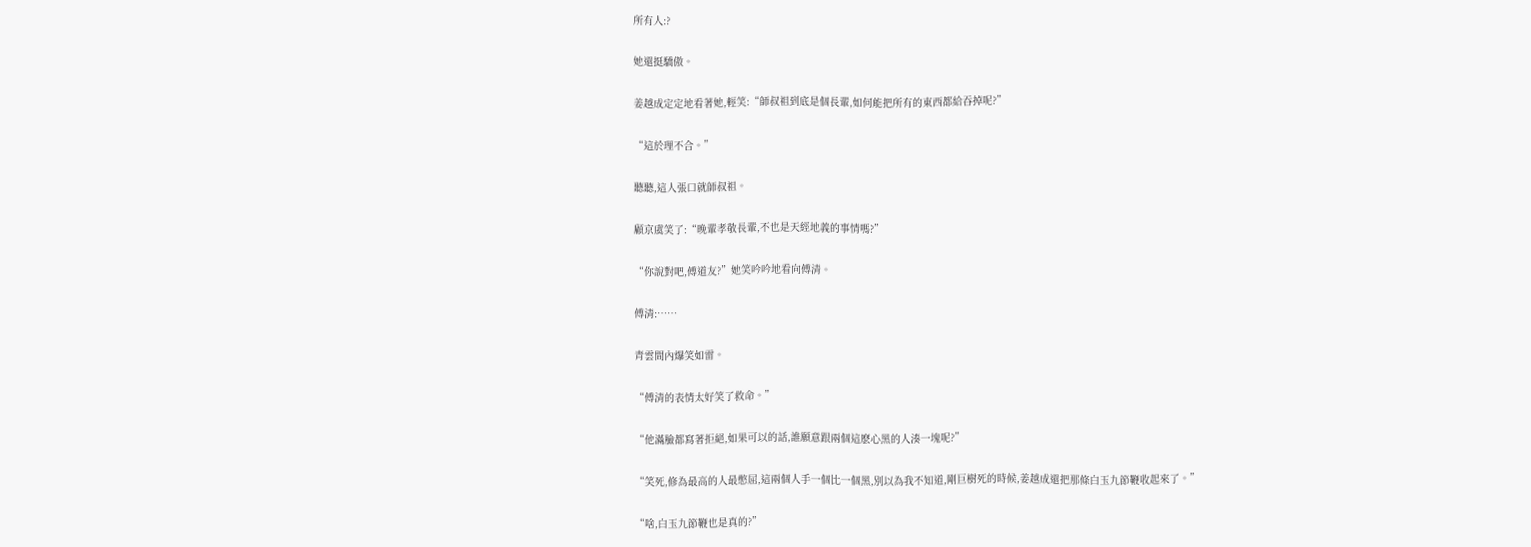所有人:?

她還挺驕傲。

姜越成定定地看著她,輕笑:“師叔祖到底是個長輩,如何能把所有的東西都給吞掉呢?”

“這於理不合。”

聽聽,這人張口就師叔祖。

顧京虞笑了:“晚輩孝敬長輩,不也是天經地義的事情嗎?”

“你說對吧,傅道友?”她笑吟吟地看向傅清。

傅清:……

青雲間內爆笑如雷。

“傅清的表情太好笑了救命。”

“他滿臉都寫著拒絕,如果可以的話,誰願意跟兩個這麽心黑的人湊一塊呢?”

“笑死,修為最高的人最憋屈,這兩個人手一個比一個黑,別以為我不知道,剛巨樹死的時候,姜越成還把那條白玉九節鞭收起來了。”

“啥,白玉九節鞭也是真的?”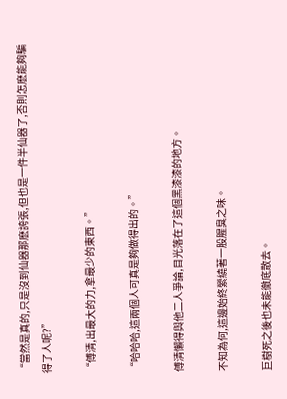“當然是真的,只是沒到仙器那麽誇張,但也是一件半仙器了,否則怎麽能夠騙得了人呢?”

“傅清,出最大的力,拿最少的東西。”

“哈哈哈,這兩個人可真是夠做得出的。”

傅清懶得與他二人爭論,目光落在了這個黑漆漆的地方。

不知為何,這邊始終縈繞著一股腥臭之味。

巨樹死之後也未能徹底散去。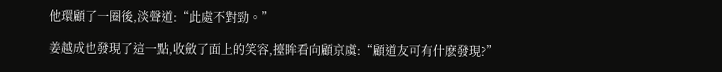他環顧了一圈後,淡聲道:“此處不對勁。”

姜越成也發現了這一點,收斂了面上的笑容,擡眸看向顧京虞:“顧道友可有什麽發現?”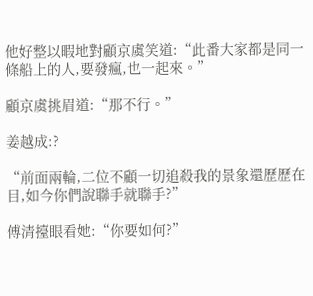他好整以暇地對顧京虞笑道:“此番大家都是同一條船上的人,要發瘋,也一起來。”

顧京虞挑眉道:“那不行。”

姜越成:?

“前面兩輪,二位不顧一切追殺我的景象還歷歷在目,如今你們說聯手就聯手?”

傅清擡眼看她:“你要如何?”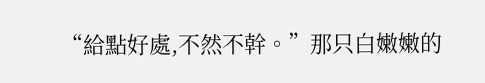“給點好處,不然不幹。”那只白嫩嫩的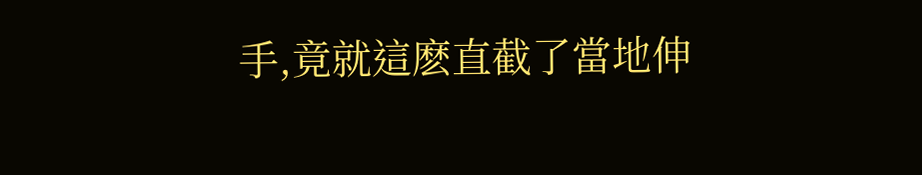手,竟就這麽直截了當地伸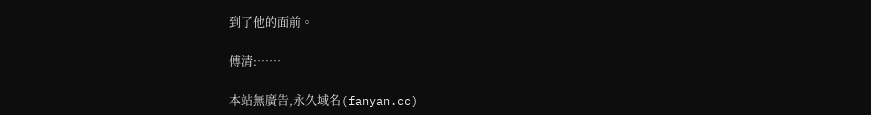到了他的面前。

傅清:……

本站無廣告,永久域名(fanyan.cc)